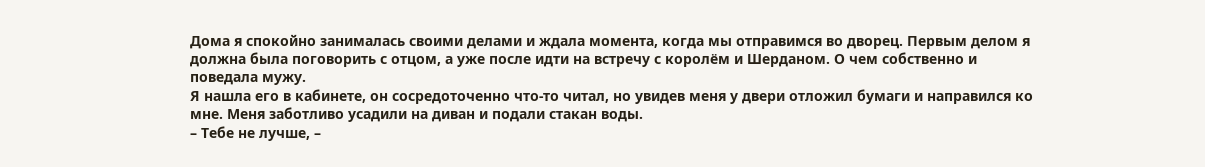Дома я спокойно занималась своими делами и ждала момента, когда мы отправимся во дворец. Первым делом я должна была поговорить с отцом, а уже после идти на встречу с королём и Шерданом. О чем собственно и поведала мужу.
Я нашла его в кабинете, он сосредоточенно что-то читал, но увидев меня у двери отложил бумаги и направился ко мне. Меня заботливо усадили на диван и подали стакан воды.
– Тебе не лучше, –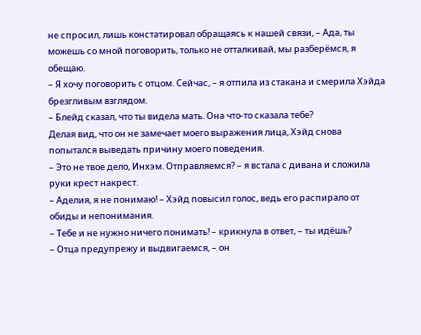не спросил, лишь констатировал обращаясь к нашей связи, – Ада, ты можешь со мной поговорить, только не отталкивай, мы разберёмся, я обещаю.
– Я хочу поговорить с отцом. Сейчас, – я отпила из стакана и смерила Хэйда брезгливым взглядом.
– Блейд сказал, что ты видела мать. Она что-то сказала тебе?
Делая вид, что он не замечает моего выражения лица, Хэйд снова попытался выведать причину моего поведения.
– Это не твое дело, Инхэм. Отправляемся? – я встала с дивана и сложила руки крест накрест.
– Аделия, я не понимаю! – Хэйд повысил голос, ведь его распирало от обиды и непонимания.
– Тебе и не нужно ничего понимать! – крикнула в ответ, – ты идёшь?
– Отца предупрежу и выдвигаемся, – он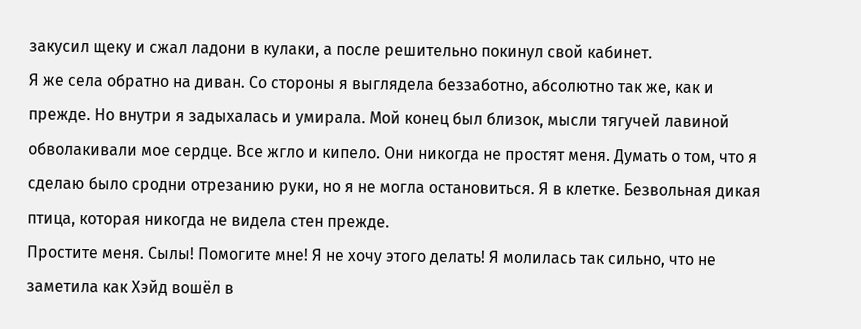закусил щеку и сжал ладони в кулаки, а после решительно покинул свой кабинет.
Я же села обратно на диван. Со стороны я выглядела беззаботно, абсолютно так же, как и прежде. Но внутри я задыхалась и умирала. Мой конец был близок, мысли тягучей лавиной обволакивали мое сердце. Все жгло и кипело. Они никогда не простят меня. Думать о том, что я сделаю было сродни отрезанию руки, но я не могла остановиться. Я в клетке. Безвольная дикая птица, которая никогда не видела стен прежде.
Простите меня. Сылы! Помогите мне! Я не хочу этого делать! Я молилась так сильно, что не заметила как Хэйд вошёл в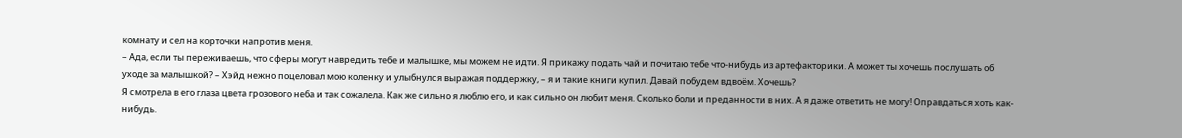комнату и сел на корточки напротив меня.
– Ада, если ты переживаешь, что сферы могут навредить тебе и малышке, мы можем не идти. Я прикажу подать чай и почитаю тебе что-нибудь из артефакторики. А может ты хочешь послушать об уходе за малышкой? – Хэйд нежно поцеловал мою коленку и улыбнулся выражая поддержку, – я и такие книги купил. Давай побудем вдвоём. Хочешь?
Я смотрела в его глаза цвета грозового неба и так сожалела. Как же сильно я люблю его, и как сильно он любит меня. Сколько боли и преданности в них. А я даже ответить не могу! Оправдаться хоть как-нибудь.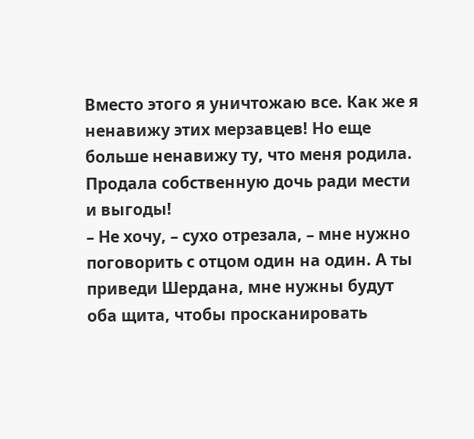Вместо этого я уничтожаю все. Как же я ненавижу этих мерзавцев! Но еще больше ненавижу ту, что меня родила. Продала собственную дочь ради мести и выгоды!
– Не хочу, – сухо отрезала, – мне нужно поговорить с отцом один на один. А ты приведи Шердана, мне нужны будут оба щита, чтобы просканировать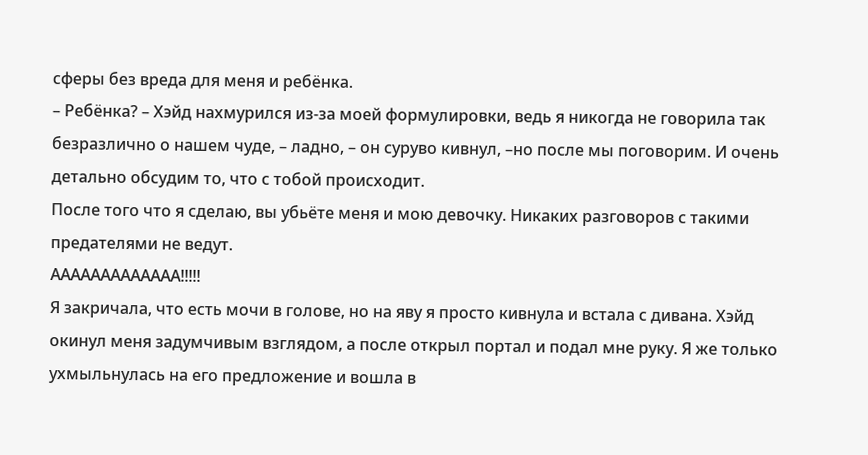сферы без вреда для меня и ребёнка.
– Ребёнка? – Хэйд нахмурился из-за моей формулировки, ведь я никогда не говорила так безразлично о нашем чуде, – ладно, – он суруво кивнул, –но после мы поговорим. И очень детально обсудим то, что с тобой происходит.
После того что я сделаю, вы убьёте меня и мою девочку. Никаких разговоров с такими предателями не ведут.
ААААААААААААА!!!!!
Я закричала, что есть мочи в голове, но на яву я просто кивнула и встала с дивана. Хэйд окинул меня задумчивым взглядом, а после открыл портал и подал мне руку. Я же только ухмыльнулась на его предложение и вошла в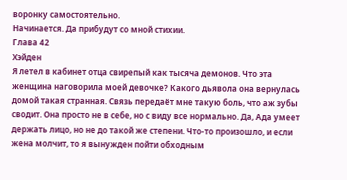воронку самостоятельно.
Начинается. Да прибудут со мной стихии.
Глава 42
Хэйден
Я летел в кабинет отца свирепый как тысяча демонов. Что эта женщина наговорила моей девочке? Какого дьявола она вернулась домой такая странная. Связь передаёт мне такую боль, что аж зубы сводит. Она просто не в себе, но с виду все нормально. Да, Ада умеет держать лицо, но не до такой же степени. Что-то произошло, и если жена молчит, то я вынужден пойти обходным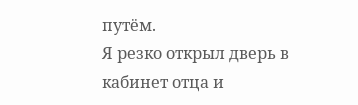путём.
Я резко открыл дверь в кабинет отца и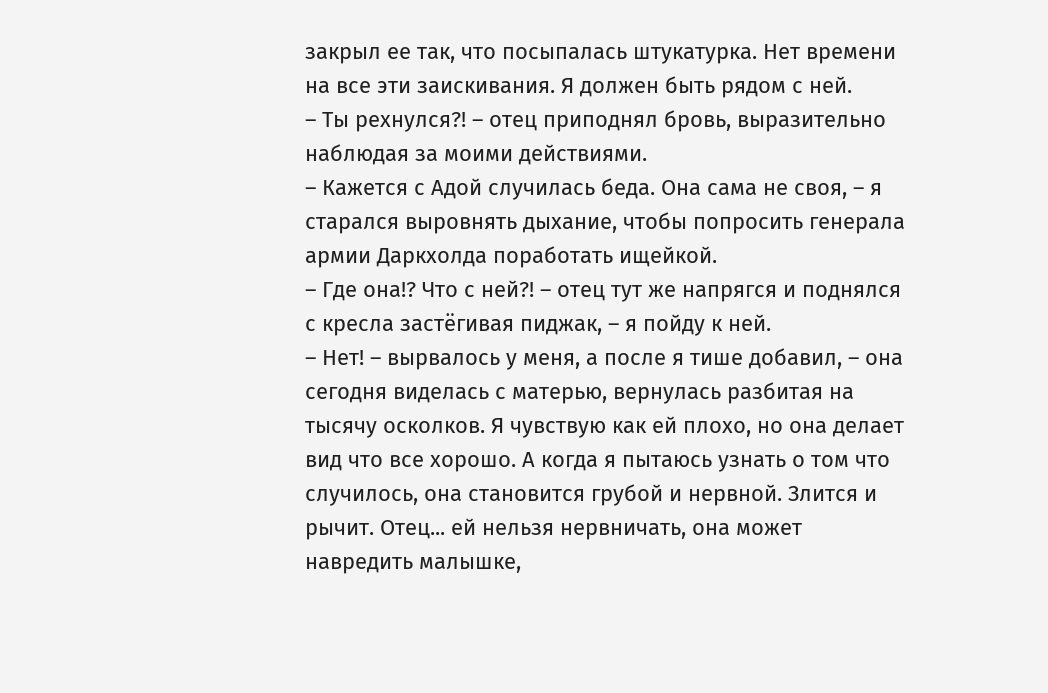закрыл ее так, что посыпалась штукатурка. Нет времени на все эти заискивания. Я должен быть рядом с ней.
– Ты рехнулся?! – отец приподнял бровь, выразительно наблюдая за моими действиями.
– Кажется с Адой случилась беда. Она сама не своя, – я старался выровнять дыхание, чтобы попросить генерала армии Даркхолда поработать ищейкой.
– Где она!? Что с ней?! – отец тут же напрягся и поднялся с кресла застёгивая пиджак, – я пойду к ней.
– Нет! – вырвалось у меня, а после я тише добавил, – она сегодня виделась с матерью, вернулась разбитая на тысячу осколков. Я чувствую как ей плохо, но она делает вид что все хорошо. А когда я пытаюсь узнать о том что случилось, она становится грубой и нервной. Злится и рычит. Отец... ей нельзя нервничать, она может навредить малышке,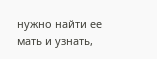нужно найти ее мать и узнать,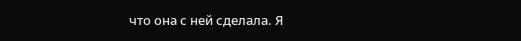что она с ней сделала. Я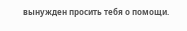вынужден просить тебя о помощи.